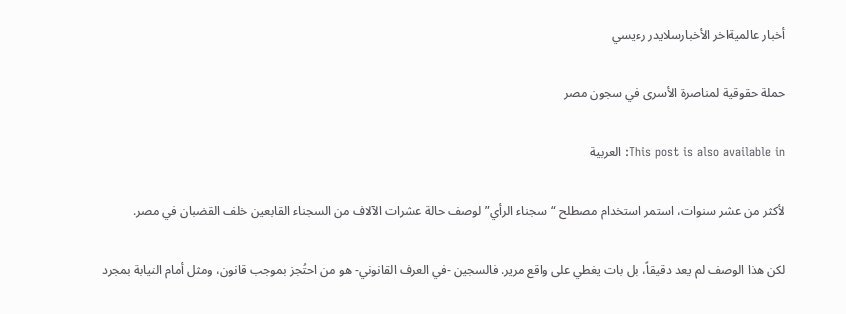أخبار عالميةاخر الأخبارسلايدر رءيسي

حملة حقوقية لمناصرة الأسرى في سجون مصر

This post is also available in: العربية

لأكثر من عشر سنوات، استمر استخدام مصطلح “سجناء الرأي” لوصف حالة عشرات الآلاف من السجناء القابعين خلف القضبان في مصر.

لكن هذا الوصف لم يعد دقيقاً، بل بات يغطي على واقع مرير. فالسجين -في العرف القانوني- هو من احتُجز بموجب قانون، ومثل أمام النيابة بمجرد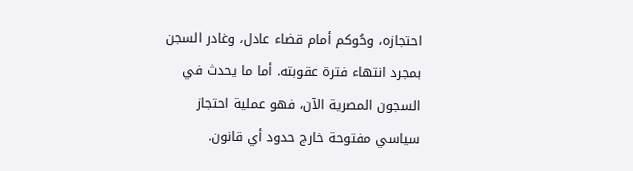احتجازه، وحُوكم أمام قضاء عادل، وغادر السجن بمجرد انتهاء فترة عقوبته. أما ما يحدث في السجون المصرية الآن، فهو عملية احتجاز سياسي مفتوحة خارج حدود أي قانون.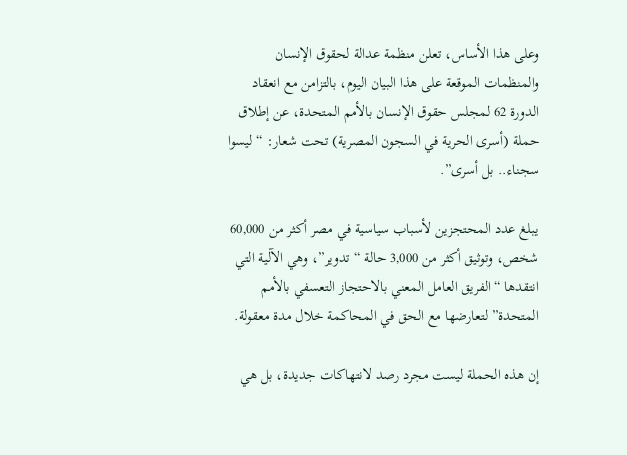وعلى هذا الأساس، تعلن منظمة عدالة لحقوق الإنسان والمنظمات الموقعة على هذا البيان اليوم، بالتزامن مع انعقاد الدورة 62 لمجلس حقوق الإنسان بالأمم المتحدة، عن إطلاق حملة (أسرى الحرية في السجون المصرية) تحت شعار: “ليسوا سجناء.. بل أسرى”.

يبلغ عدد المحتجزين لأسباب سياسية في مصر أكثر من 60,000 شخص، وتوثيق أكثر من 3,000 حالة “تدوير”، وهي الآلية التي انتقدها “الفريق العامل المعني بالاحتجاز التعسفي بالأمم المتحدة” لتعارضها مع الحق في المحاكمة خلال مدة معقولة.

إن هذه الحملة ليست مجرد رصد لانتهاكات جديدة، بل هي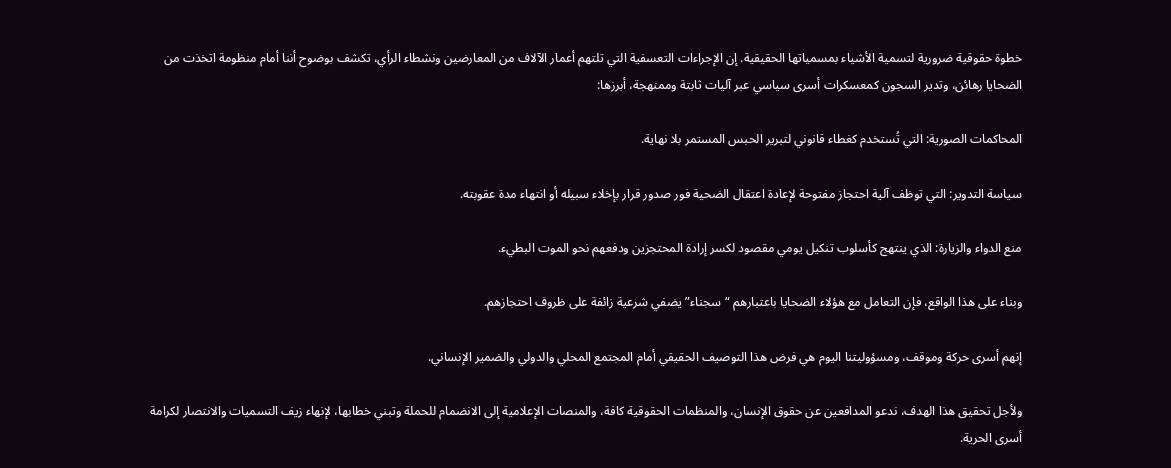خطوة حقوقية ضرورية لتسمية الأشياء بمسمياتها الحقيقية. إن الإجراءات التعسفية التي تلتهم أعمار الآلاف من المعارضين ونشطاء الرأي، تكشف بوضوح أننا أمام منظومة اتخذت من الضحايا رهائن، وتدير السجون كمعسكرات أسرى سياسي عبر آليات ثابتة وممنهجة، أبرزها:

المحاكمات الصورية: التي تُستخدم كغطاء قانوني لتبرير الحبس المستمر بلا نهاية.

سياسة التدوير: التي توظف آلية احتجاز مفتوحة لإعادة اعتقال الضحية فور صدور قرار بإخلاء سبيله أو انتهاء مدة عقوبته.

منع الدواء والزيارة: الذي ينتهج كأسلوب تنكيل يومي مقصود لكسر إرادة المحتجزين ودفعهم نحو الموت البطيء.

وبناء على هذا الواقع، فإن التعامل مع هؤلاء الضحايا باعتبارهم “سجناء” يضفي شرعية زائفة على ظروف احتجازهم.

إنهم أسرى حركة وموقف، ومسؤوليتنا اليوم هي فرض هذا التوصيف الحقيقي أمام المجتمع المحلي والدولي والضمير الإنساني.

ولأجل تحقيق هذا الهدف، ندعو المدافعين عن حقوق الإنسان، والمنظمات الحقوقية كافة، والمنصات الإعلامية إلى الانضمام للحملة وتبني خطابها، لإنهاء زيف التسميات والانتصار لكرامة أسرى الحرية.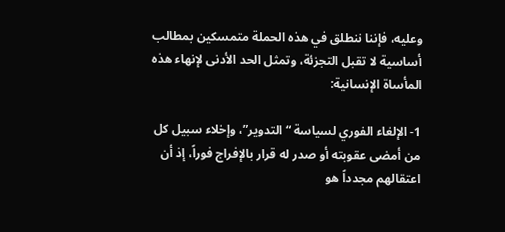وعليه، فإننا ننطلق في هذه الحملة متمسكين بمطالب أساسية لا تقبل التجزئة، وتمثل الحد الأدنى لإنهاء هذه المأساة الإنسانية:

1- الإلغاء الفوري لسياسة “التدوير”، وإخلاء سبيل كل من أمضى عقوبته أو صدر له قرار بالإفراج فوراً، إذ أن اعتقالهم مجدداً هو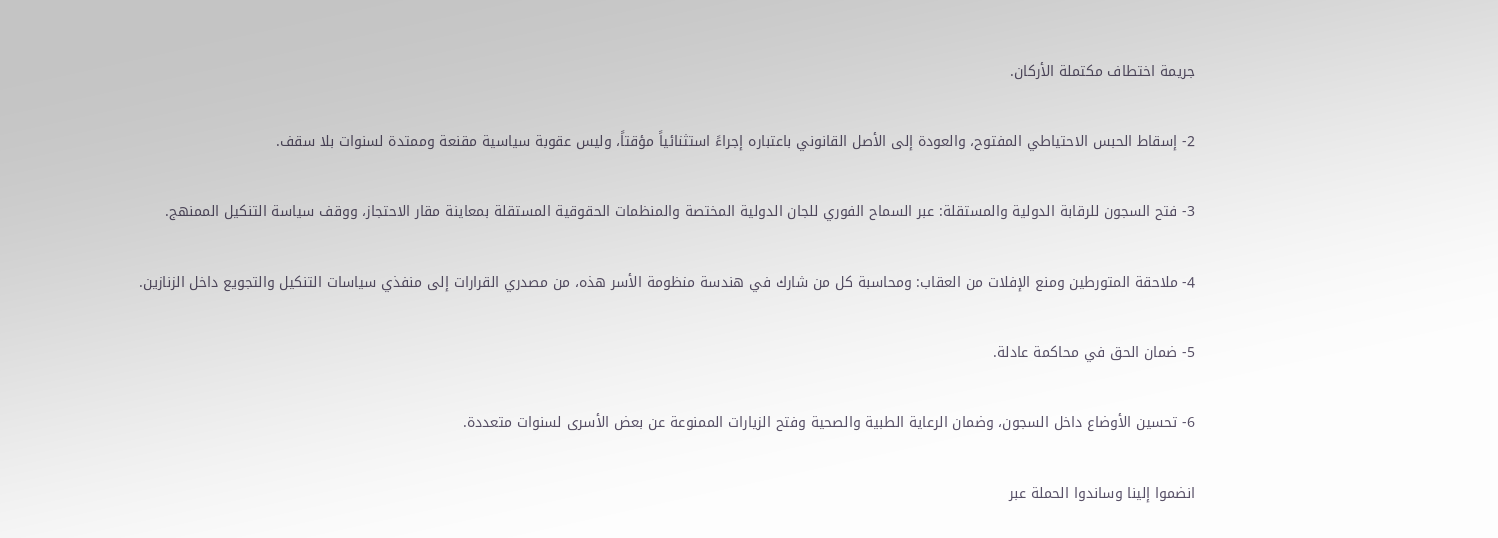جريمة اختطاف مكتملة الأركان.

2- إسقاط الحبس الاحتياطي المفتوح، والعودة إلى الأصل القانوني باعتباره إجراءً استثنائياً مؤقتاً، وليس عقوبة سياسية مقنعة وممتدة لسنوات بلا سقف.

3- فتح السجون للرقابة الدولية والمستقلة: عبر السماح الفوري للجان الدولية المختصة والمنظمات الحقوقية المستقلة بمعاينة مقار الاحتجاز، ووقف سياسة التنكيل الممنهج.

4- ملاحقة المتورطين ومنع الإفلات من العقاب: ومحاسبة كل من شارك في هندسة منظومة الأسر هذه، من مصدري القرارات إلى منفذي سياسات التنكيل والتجويع داخل الزنازين.

5- ضمان الحق في محاكمة عادلة.

6- تحسين الأوضاع داخل السجون، وضمان الرعاية الطبية والصحية وفتح الزيارات الممنوعة عن بعض الأسرى لسنوات متعددة.

انضموا إلينا وساندوا الحملة عبر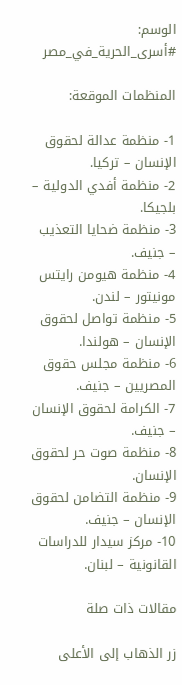الوسم:
#أسرى_الحرية_في_مصر

المنظمات الموقعة:

1- منظمة عدالة لحقوق الإنسان – تركيا.
2- منظمة أفدي الدولية – بلجيكا.
3- منظمة ضحايا التعذيب – جنيف.
4- منظمة هيومن رايتس مونيتور – لندن.
5- منظمة تواصل لحقوق الإنسان – هولندا.
6- منظمة مجلس حقوق المصريين – جنيف.
7- الكرامة لحقوق الإنسان – جنيف.
8- منظمة صوت حر لحقوق الإنسان.
9- منظمة التضامن لحقوق الإنسان – جنيف.
10- مركز سيدار للدراسات القانونية – لبنان.

مقالات ذات صلة

زر الذهاب إلى الأعلى